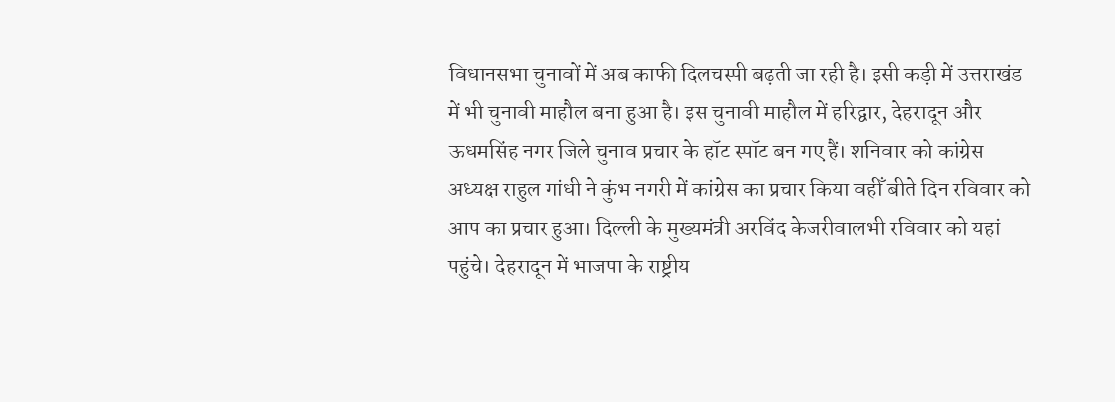विधानसभा चुनावों में अब काफी दिलचस्पी बढ़ती जा रही है। इसी कड़ी में उत्तराखंड में भी चुनावी माहौल बना हुआ है। इस चुनावी माहौल में हरिद्वार, देहरादून और ऊधमसिंह नगर जिले चुनाव प्रचार के हॉट स्पॉट बन गए हैं। शनिवार को कांग्रेस अध्यक्ष राहुल गांधी ने कुंभ नगरी में कांग्रेस का प्रचार किया वहीँ बीते दिन रविवार को आप का प्रचार हुआ। दिल्ली के मुख्यमंत्री अरविंद केजरीवालभी रविवार को यहां पहुंचे। देहरादून में भाजपा के राष्ट्रीय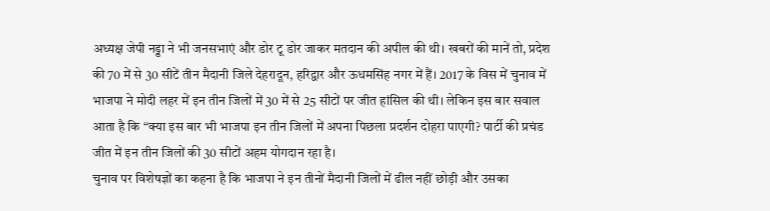अध्यक्ष जेपी नड्डा ने भी जनसभाएं और डोर टू डोर जाकर मतदान की अपील की थी। खबरों की मानें तो, प्रदेश की 70 में से 30 सीटें तीन मैदानी जिले देहरादून, हरिद्वार और ऊधमसिंह नगर में हैं। 2017 के विस में चुनाव में भाजपा ने मोदी लहर में इन तीन जिलों में 30 में से 25 सीटों पर जीत हांसिल की थी। लेकिन इस बार सवाल आता है कि “क्या इस बार भी भाजपा इन तीन जिलों में अपना पिछला प्रदर्शन दोहरा पाएगी? पार्टी की प्रचंड जीत में इन तीन जिलों की 30 सीटों अहम योगदान रहा है।
चुनाव पर विशेषज्ञों का कहना है कि भाजपा ने इन तीनों मैदानी जिलों में ढील नहीं छोड़ी और उसका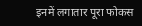इनमें लगातार पूरा फोकस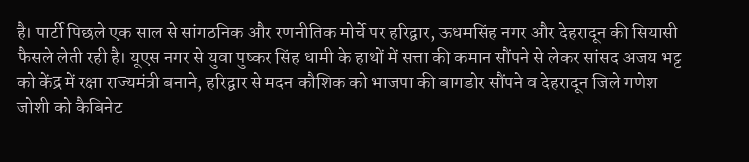है। पार्टी पिछले एक साल से सांगठनिक और रणनीतिक मोर्चे पर हरिद्वार, ऊधमसिंह नगर और देहरादून की सियासी फैसले लेती रही है। यूएस नगर से युवा पुष्कर सिंह धामी के हाथों में सत्ता की कमान सौंपने से लेकर सांसद अजय भट्ट को केंद्र में रक्षा राज्यमंत्री बनाने, हरिद्वार से मदन कौशिक को भाजपा की बागडोर सौंपने व देहरादून जिले गणेश जोशी को कैबिनेट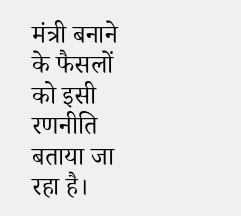मंत्री बनाने के फैसलों को इसी रणनीति बताया जा रहा है।